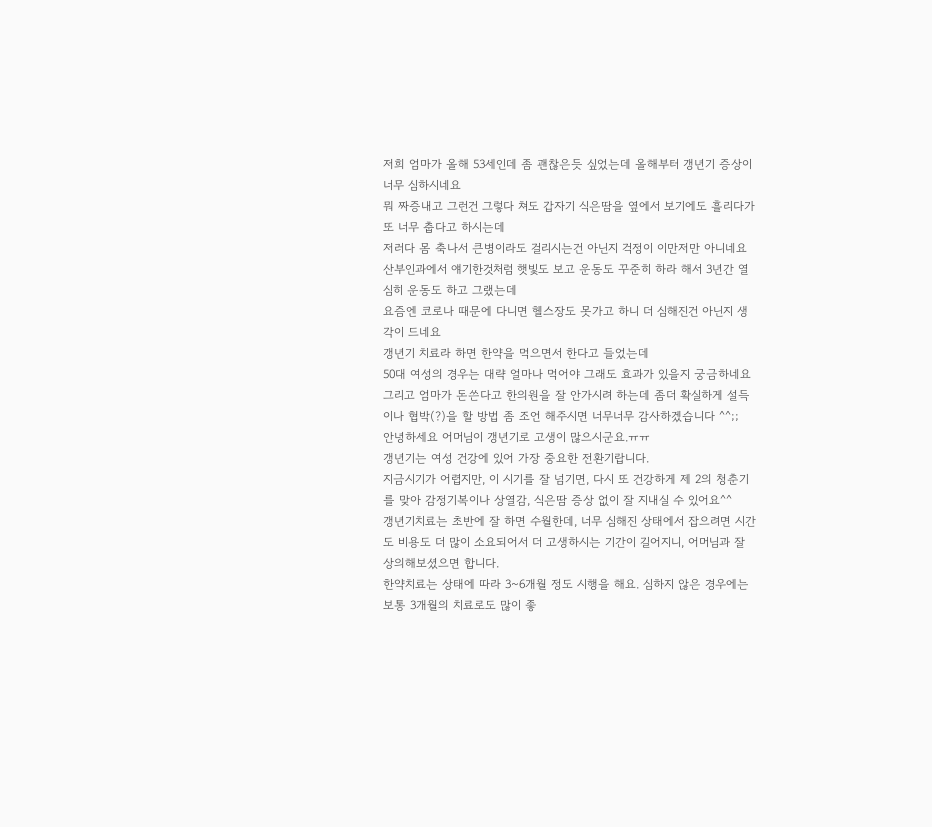저희 엄마가 올해 53세인데 좀 괜찮은듯 싶었는데 올해부터 갱년기 증상이 너무 심하시네요
뭐 짜증내고 그런건 그렇다 쳐도 갑자기 식은땀을 옆에서 보기에도 흘리다가 또 너무 춥다고 하시는데
저러다 몸 축나서 큰병이라도 걸리시는건 아닌지 걱정이 이만저만 아니네요
산부인과에서 얘기한것처럼 햇빛도 보고 운동도 꾸준히 하라 해서 3년간 열심히 운동도 하고 그랬는데
요즘엔 코로나 때문에 다니면 헬스장도 못가고 하니 더 심해진건 아닌지 생각이 드네요
갱년기 치료라 하면 한약을 먹으면서 한다고 들었는데
50대 여성의 경우는 대략 얼마나 먹어야 그래도 효과가 있을지 궁금하네요
그리고 엄마가 돈쓴다고 한의원을 잘 안가시려 하는데 좀더 확실하게 설득이나 협박(?)을 할 방법 좀 조언 해주시면 너무너무 감사하겠습니다 ^^;;
안녕하세요 어머님이 갱년기로 고생이 많으시군요.ㅠㅠ
갱년기는 여성 건강에 있어 가장 중요한 전환기랍니다.
지금시기가 어렵지만, 이 시기를 잘 넘기면, 다시 또 건강하게 제 2의 청춘기를 맞아 감정기복이나 상열감, 식은땀 증상 없이 잘 지내실 수 있어요^^
갱년기치료는 초반에 잘 하면 수월한데, 너무 심해진 상태에서 잡으려면 시간도 비용도 더 많이 소요되어서 더 고생하시는 기간이 길어지니, 어머님과 잘 상의해보셨으면 합니다.
한약치료는 상태에 따라 3~6개월 정도 시행을 해요. 심하지 않은 경우에는 보통 3개월의 치료로도 많이 좋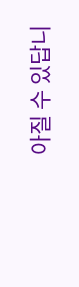아질 수 있답니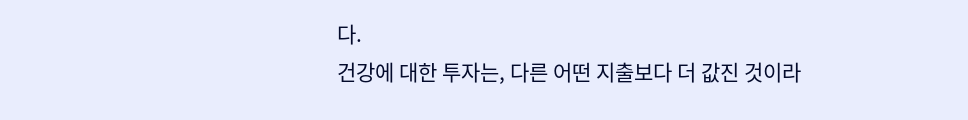다.
건강에 대한 투자는, 다른 어떤 지출보다 더 값진 것이라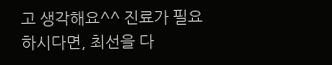고 생각해요^^ 진료가 필요하시다면, 최선을 다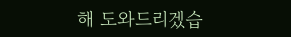해 도와드리겠습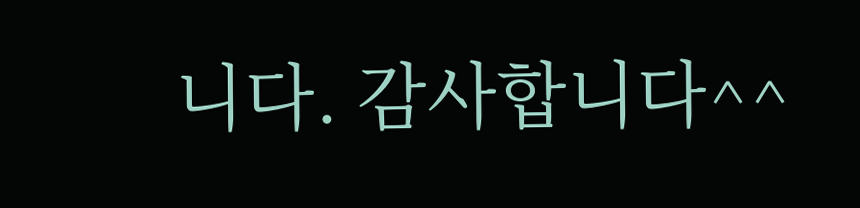니다. 감사합니다^^